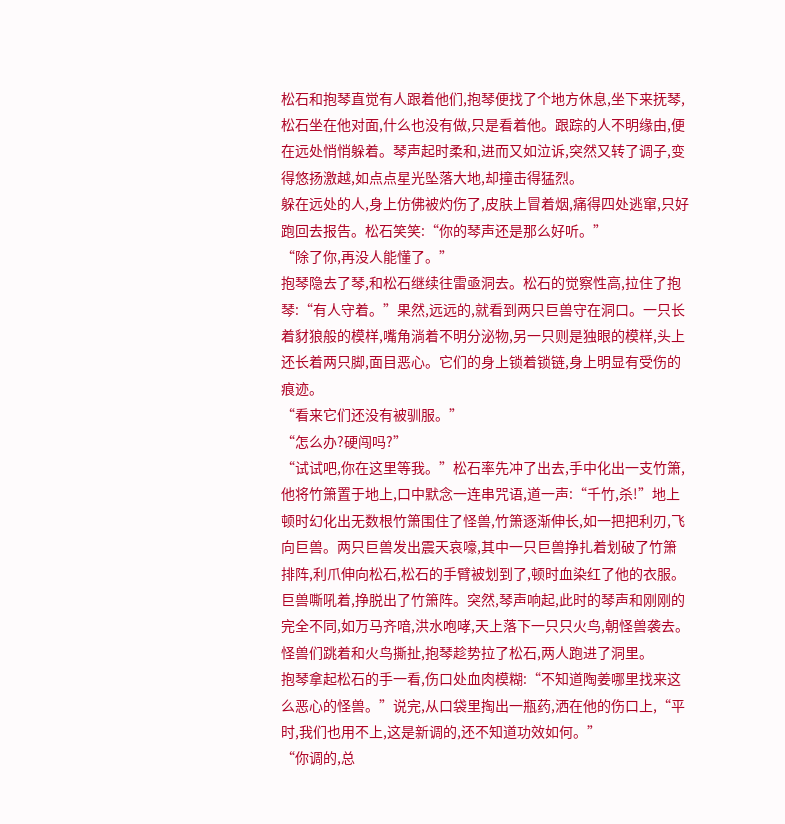松石和抱琴直觉有人跟着他们,抱琴便找了个地方休息,坐下来抚琴,松石坐在他对面,什么也没有做,只是看着他。跟踪的人不明缘由,便在远处悄悄躲着。琴声起时柔和,进而又如泣诉,突然又转了调子,变得悠扬激越,如点点星光坠落大地,却撞击得猛烈。
躲在远处的人,身上仿佛被灼伤了,皮肤上冒着烟,痛得四处逃窜,只好跑回去报告。松石笑笑:“你的琴声还是那么好听。”
“除了你,再没人能懂了。”
抱琴隐去了琴,和松石继续往雷亟洞去。松石的觉察性高,拉住了抱琴:“有人守着。”果然,远远的,就看到两只巨兽守在洞口。一只长着豺狼般的模样,嘴角淌着不明分泌物,另一只则是独眼的模样,头上还长着两只脚,面目恶心。它们的身上锁着锁链,身上明显有受伤的痕迹。
“看来它们还没有被驯服。”
“怎么办?硬闯吗?”
“试试吧,你在这里等我。”松石率先冲了出去,手中化出一支竹箫,他将竹箫置于地上,口中默念一连串咒语,道一声:“千竹,杀!”地上顿时幻化出无数根竹箫围住了怪兽,竹箫逐渐伸长,如一把把利刃,飞向巨兽。两只巨兽发出震天哀嚎,其中一只巨兽挣扎着划破了竹箫排阵,利爪伸向松石,松石的手臂被划到了,顿时血染红了他的衣服。巨兽嘶吼着,挣脱出了竹箫阵。突然,琴声响起,此时的琴声和刚刚的完全不同,如万马齐喑,洪水咆哮,天上落下一只只火鸟,朝怪兽袭去。怪兽们跳着和火鸟撕扯,抱琴趁势拉了松石,两人跑进了洞里。
抱琴拿起松石的手一看,伤口处血肉模糊:“不知道陶姜哪里找来这么恶心的怪兽。”说完,从口袋里掏出一瓶药,洒在他的伤口上,“平时,我们也用不上,这是新调的,还不知道功效如何。”
“你调的,总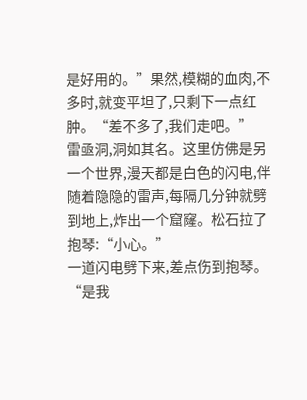是好用的。”果然,模糊的血肉,不多时,就变平坦了,只剩下一点红肿。“差不多了,我们走吧。”
雷亟洞,洞如其名。这里仿佛是另一个世界,漫天都是白色的闪电,伴随着隐隐的雷声,每隔几分钟就劈到地上,炸出一个窟窿。松石拉了抱琴:“小心。”
一道闪电劈下来,差点伤到抱琴。
“是我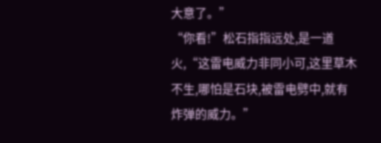大意了。”
“你看!”松石指指远处,是一道火,“这雷电威力非同小可,这里草木不生,哪怕是石块,被雷电劈中,就有炸弹的威力。”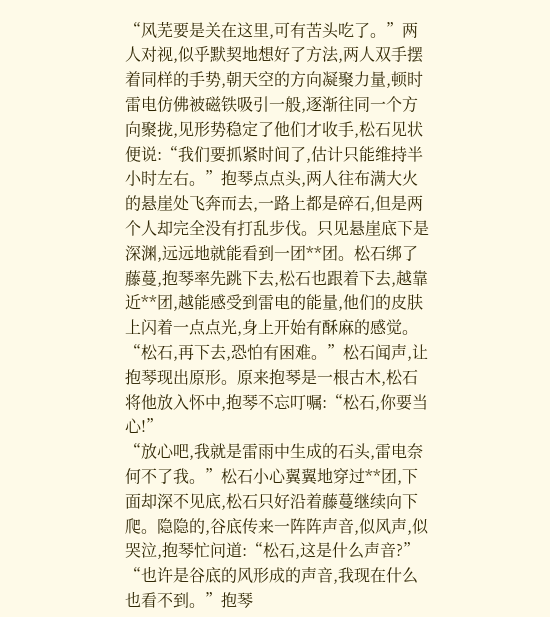“风芜要是关在这里,可有苦头吃了。”两人对视,似乎默契地想好了方法,两人双手摆着同样的手势,朝天空的方向凝聚力量,顿时雷电仿佛被磁铁吸引一般,逐渐往同一个方向聚拢,见形势稳定了他们才收手,松石见状便说:“我们要抓紧时间了,估计只能维持半小时左右。”抱琴点点头,两人往布满大火的悬崖处飞奔而去,一路上都是碎石,但是两个人却完全没有打乱步伐。只见悬崖底下是深渊,远远地就能看到一团**团。松石绑了藤蔓,抱琴率先跳下去,松石也跟着下去,越靠近**团,越能感受到雷电的能量,他们的皮肤上闪着一点点光,身上开始有酥麻的感觉。
“松石,再下去,恐怕有困难。”松石闻声,让抱琴现出原形。原来抱琴是一根古木,松石将他放入怀中,抱琴不忘叮嘱:“松石,你要当心!”
“放心吧,我就是雷雨中生成的石头,雷电奈何不了我。”松石小心翼翼地穿过**团,下面却深不见底,松石只好沿着藤蔓继续向下爬。隐隐的,谷底传来一阵阵声音,似风声,似哭泣,抱琴忙问道:“松石,这是什么声音?”
“也许是谷底的风形成的声音,我现在什么也看不到。”抱琴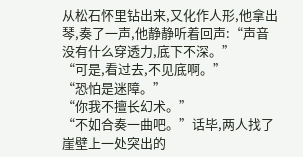从松石怀里钻出来,又化作人形,他拿出琴,奏了一声,他静静听着回声:“声音没有什么穿透力,底下不深。”
“可是,看过去,不见底啊。”
“恐怕是迷障。”
“你我不擅长幻术。”
“不如合奏一曲吧。”话毕,两人找了崖壁上一处突出的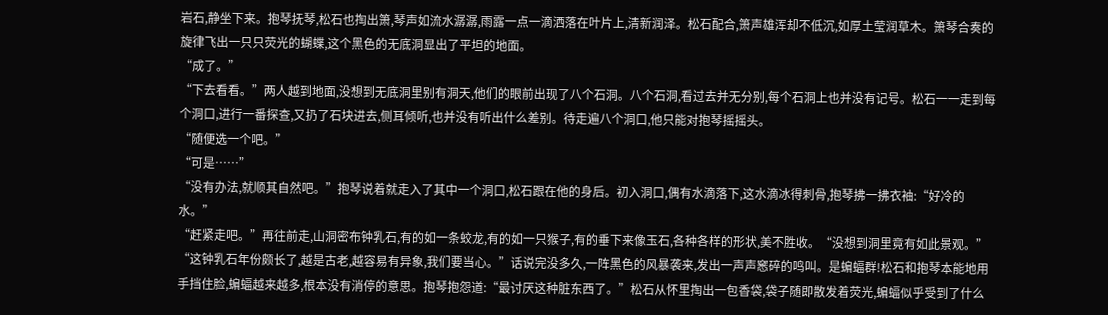岩石,静坐下来。抱琴抚琴,松石也掏出箫,琴声如流水潺潺,雨露一点一滴洒落在叶片上,清新润泽。松石配合,箫声雄浑却不低沉,如厚土莹润草木。箫琴合奏的旋律飞出一只只荧光的蝴蝶,这个黑色的无底洞显出了平坦的地面。
“成了。”
“下去看看。”两人越到地面,没想到无底洞里别有洞天,他们的眼前出现了八个石洞。八个石洞,看过去并无分别,每个石洞上也并没有记号。松石一一走到每个洞口,进行一番探查,又扔了石块进去,侧耳倾听,也并没有听出什么差别。待走遍八个洞口,他只能对抱琴摇摇头。
“随便选一个吧。”
“可是……”
“没有办法,就顺其自然吧。”抱琴说着就走入了其中一个洞口,松石跟在他的身后。初入洞口,偶有水滴落下,这水滴冰得刺骨,抱琴拂一拂衣袖:“好冷的水。”
“赶紧走吧。”再往前走,山洞密布钟乳石,有的如一条蛟龙,有的如一只猴子,有的垂下来像玉石,各种各样的形状,美不胜收。“没想到洞里竟有如此景观。”
“这钟乳石年份颇长了,越是古老,越容易有异象,我们要当心。”话说完没多久,一阵黑色的风暴袭来,发出一声声窸碎的鸣叫。是蝙蝠群!松石和抱琴本能地用手挡住脸,蝙蝠越来越多,根本没有消停的意思。抱琴抱怨道:“最讨厌这种脏东西了。”松石从怀里掏出一包香袋,袋子随即散发着荧光,蝙蝠似乎受到了什么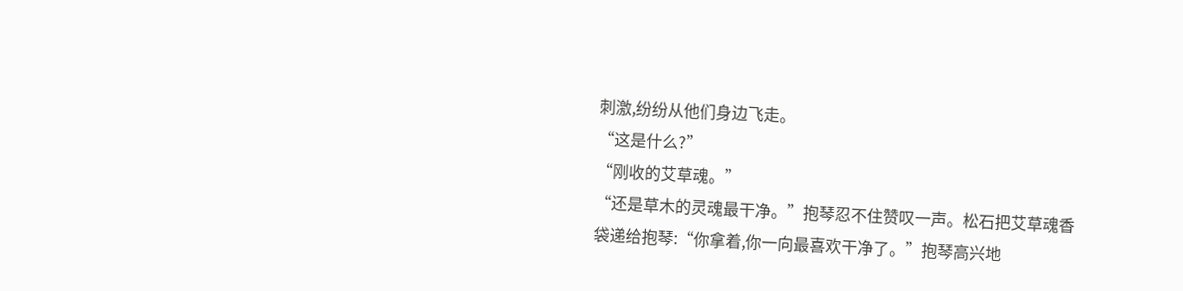刺激,纷纷从他们身边飞走。
“这是什么?”
“刚收的艾草魂。”
“还是草木的灵魂最干净。”抱琴忍不住赞叹一声。松石把艾草魂香袋递给抱琴:“你拿着,你一向最喜欢干净了。”抱琴高兴地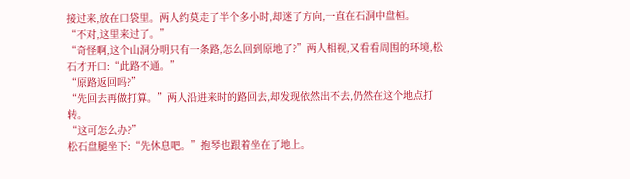接过来,放在口袋里。两人约莫走了半个多小时,却迷了方向,一直在石洞中盘桓。
“不对,这里来过了。”
“奇怪啊,这个山洞分明只有一条路,怎么回到原地了?”两人相视,又看看周围的环境,松石才开口:“此路不通。”
“原路返回吗?”
“先回去再做打算。”两人沿进来时的路回去,却发现依然出不去,仍然在这个地点打转。
“这可怎么办?”
松石盘腿坐下:“先休息吧。”抱琴也跟着坐在了地上。